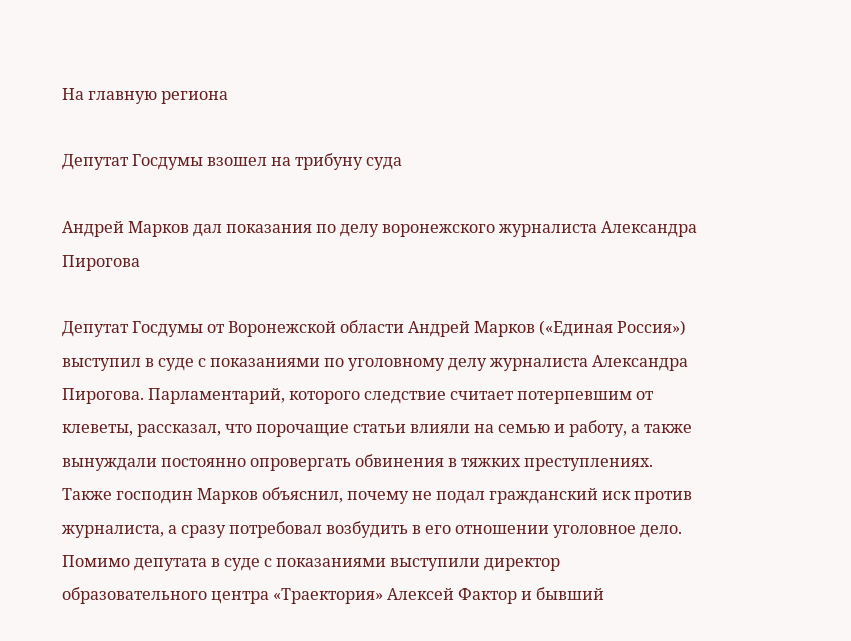На главную региона

Депутат Госдумы взошел на трибуну суда

Андрей Марков дал показания по делу воронежского журналиста Александра Пирогова

Депутат Госдумы от Воронежской области Андрей Марков («Единая Россия») выступил в суде с показаниями по уголовному делу журналиста Александра Пирогова. Парламентарий, которого следствие считает потерпевшим от клеветы, рассказал, что порочащие статьи влияли на семью и работу, а также вынуждали постоянно опровергать обвинения в тяжких преступлениях. Также господин Марков объяснил, почему не подал гражданский иск против журналиста, а сразу потребовал возбудить в его отношении уголовное дело. Помимо депутата в суде с показаниями выступили директор образовательного центра «Траектория» Алексей Фактор и бывший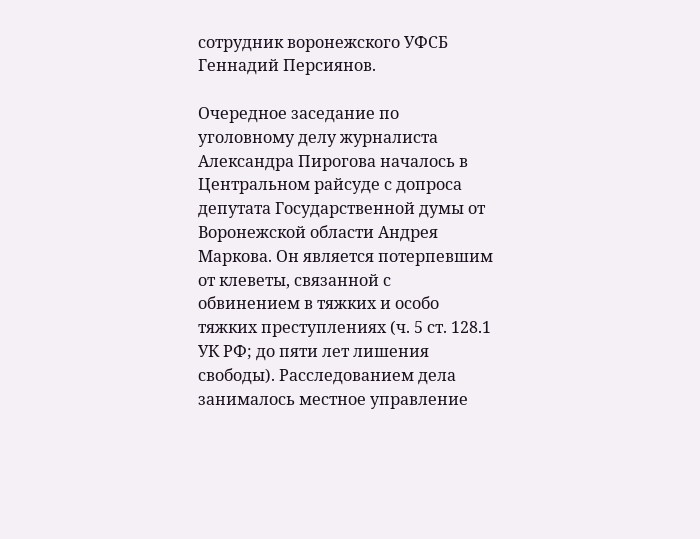сотрудник воронежского УФСБ Геннадий Персиянов.

Очередное заседание по уголовному делу журналиста Александра Пирогова началось в Центральном райсуде с допроса депутата Государственной думы от Воронежской области Андрея Маркова. Он является потерпевшим от клеветы, связанной с обвинением в тяжких и особо тяжких преступлениях (ч. 5 ст. 128.1 УК РФ; до пяти лет лишения свободы). Расследованием дела занималось местное управление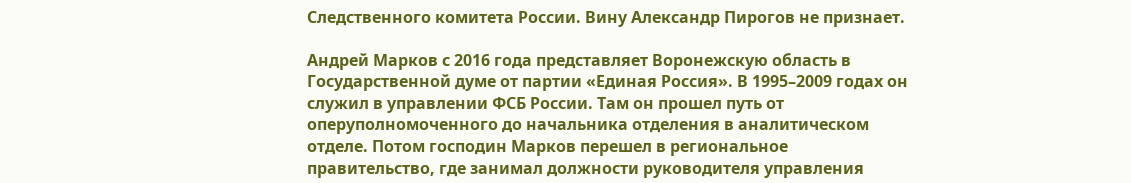Следственного комитета России. Вину Александр Пирогов не признает.

Андрей Марков с 2016 года представляет Воронежскую область в Государственной думе от партии «Единая Россия». В 1995–2009 годах он служил в управлении ФСБ России. Там он прошел путь от оперуполномоченного до начальника отделения в аналитическом отделе. Потом господин Марков перешел в региональное правительство, где занимал должности руководителя управления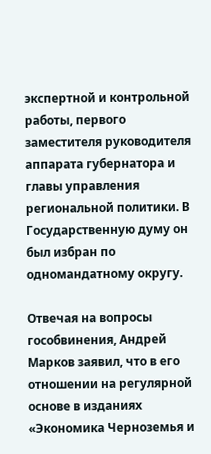экспертной и контрольной работы, первого заместителя руководителя аппарата губернатора и главы управления региональной политики. В Государственную думу он был избран по одномандатному округу.

Отвечая на вопросы гособвинения, Андрей Марков заявил, что в его отношении на регулярной основе в изданиях «Экономика Черноземья и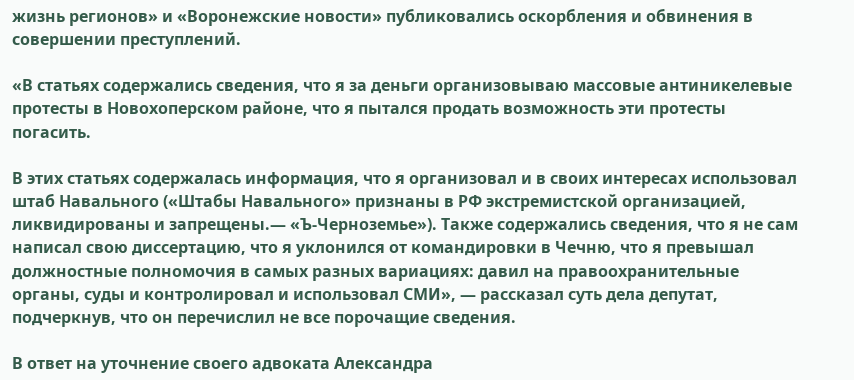жизнь регионов» и «Воронежские новости» публиковались оскорбления и обвинения в совершении преступлений.

«В статьях содержались сведения, что я за деньги организовываю массовые антиникелевые протесты в Новохоперском районе, что я пытался продать возможность эти протесты погасить.

В этих статьях содержалась информация, что я организовал и в своих интересах использовал штаб Навального («Штабы Навального» признаны в РФ экстремистской организацией, ликвидированы и запрещены.— «Ъ-Черноземье»). Также содержались сведения, что я не сам написал свою диссертацию, что я уклонился от командировки в Чечню, что я превышал должностные полномочия в самых разных вариациях: давил на правоохранительные органы, суды и контролировал и использовал СМИ», — рассказал суть дела депутат, подчеркнув, что он перечислил не все порочащие сведения.

В ответ на уточнение своего адвоката Александра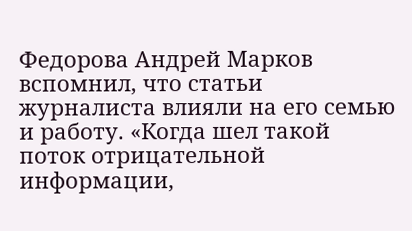Федорова Андрей Марков вспомнил, что статьи журналиста влияли на его семью и работу. «Когда шел такой поток отрицательной информации,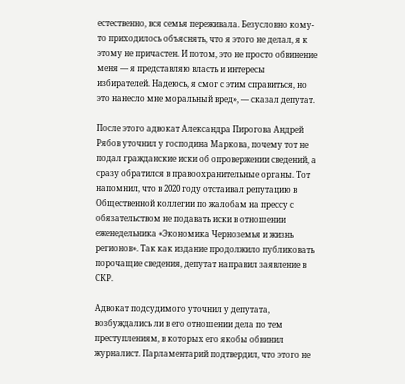естественно, вся семья переживала. Безусловно кому-то приходилось объяснять, что я этого не делал, я к этому не причастен. И потом, это не просто обвинение меня — я представляю власть и интересы избирателей. Надеюсь, я смог с этим справиться, но это нанесло мне моральный вред», — сказал депутат.

После этого адвокат Александра Пирогова Андрей Рябов уточнил у господина Маркова, почему тот не подал гражданские иски об опровержении сведений, а сразу обратился в правоохранительные органы. Тот напомнил, что в 2020 году отстаивал репутацию в Общественной коллегии по жалобам на прессу с обязательством не подавать иски в отношении еженедельника «Экономика Черноземья и жизнь регионов». Так как издание продолжило публиковать порочащие сведения, депутат направил заявление в СКР.

Адвокат подсудимого уточнил у депутата, возбуждались ли в его отношении дела по тем преступлениям, в которых его якобы обвинил журналист. Парламентарий подтвердил, что этого не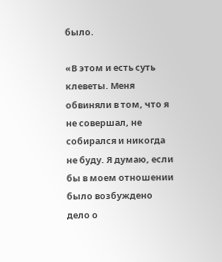было.

«В этом и есть суть клеветы. Меня обвиняли в том, что я не совершал, не собирался и никогда не буду. Я думаю, если бы в моем отношении было возбуждено дело о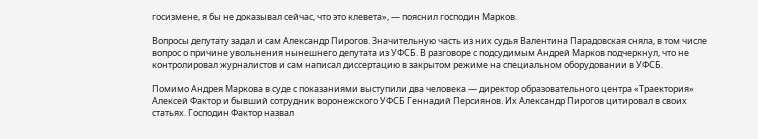госизмене, я бы не доказывал сейчас, что это клевета», — пояснил господин Марков.

Вопросы депутату задал и сам Александр Пирогов. Значительную часть из них судья Валентина Парадовская сняла, в том числе вопрос о причине увольнения нынешнего депутата из УФСБ. В разговоре с подсудимым Андрей Марков подчеркнул, что не контролировал журналистов и сам написал диссертацию в закрытом режиме на специальном оборудовании в УФСБ.

Помимо Андрея Маркова в суде с показаниями выступили два человека — директор образовательного центра «Траектория» Алексей Фактор и бывший сотрудник воронежского УФСБ Геннадий Персиянов. Их Александр Пирогов цитировал в своих статьях. Господин Фактор назвал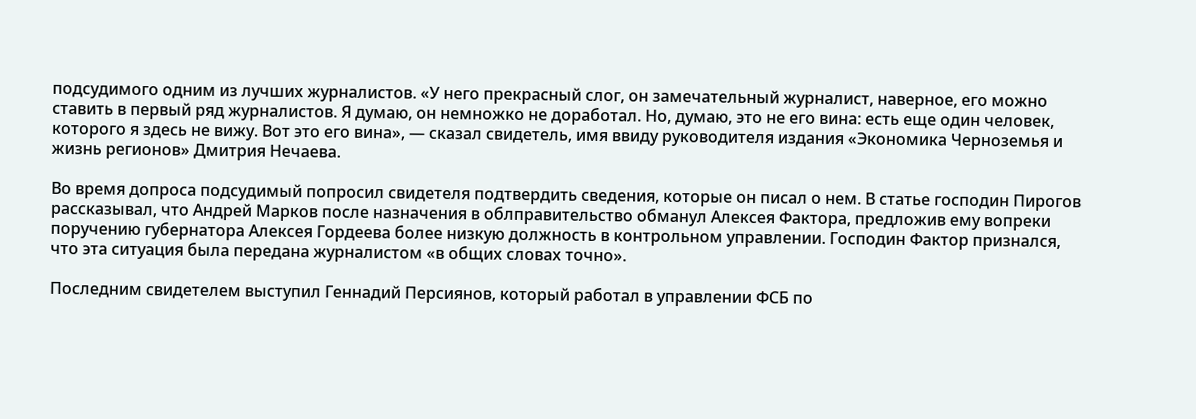подсудимого одним из лучших журналистов. «У него прекрасный слог, он замечательный журналист, наверное, его можно ставить в первый ряд журналистов. Я думаю, он немножко не доработал. Но, думаю, это не его вина: есть еще один человек, которого я здесь не вижу. Вот это его вина», — сказал свидетель, имя ввиду руководителя издания «Экономика Черноземья и жизнь регионов» Дмитрия Нечаева.

Во время допроса подсудимый попросил свидетеля подтвердить сведения, которые он писал о нем. В статье господин Пирогов рассказывал, что Андрей Марков после назначения в облправительство обманул Алексея Фактора, предложив ему вопреки поручению губернатора Алексея Гордеева более низкую должность в контрольном управлении. Господин Фактор признался, что эта ситуация была передана журналистом «в общих словах точно».

Последним свидетелем выступил Геннадий Персиянов, который работал в управлении ФСБ по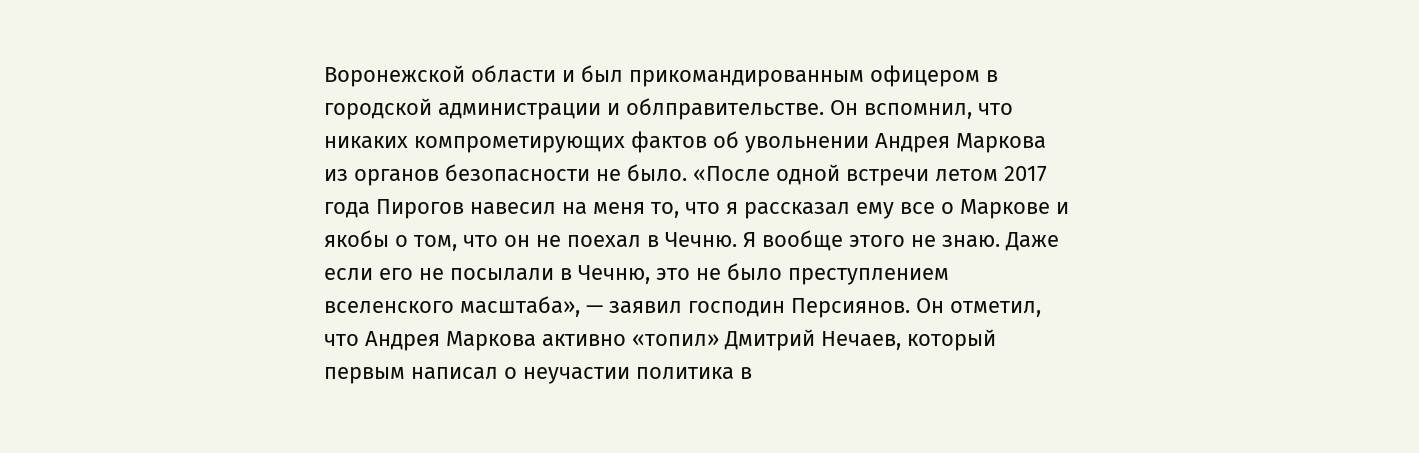Воронежской области и был прикомандированным офицером в городской администрации и облправительстве. Он вспомнил, что никаких компрометирующих фактов об увольнении Андрея Маркова из органов безопасности не было. «После одной встречи летом 2017 года Пирогов навесил на меня то, что я рассказал ему все о Маркове и якобы о том, что он не поехал в Чечню. Я вообще этого не знаю. Даже если его не посылали в Чечню, это не было преступлением вселенского масштаба», — заявил господин Персиянов. Он отметил, что Андрея Маркова активно «топил» Дмитрий Нечаев, который первым написал о неучастии политика в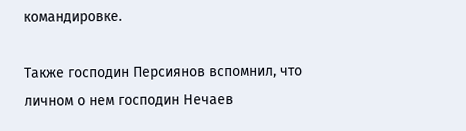командировке.

Также господин Персиянов вспомнил, что личном о нем господин Нечаев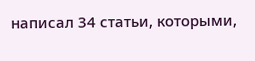написал 34 статьи, которыми,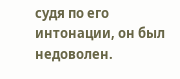судя по его интонации, он был недоволен.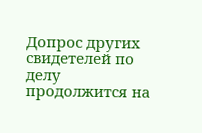Допрос других свидетелей по делу продолжится на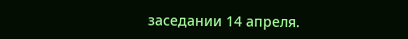заседании 14 апреля.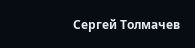Сергей Толмачев